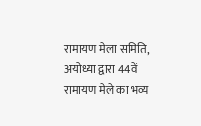रामायण मेला समिति, अयोध्या द्वारा 44वें रामायण मेले का भव्य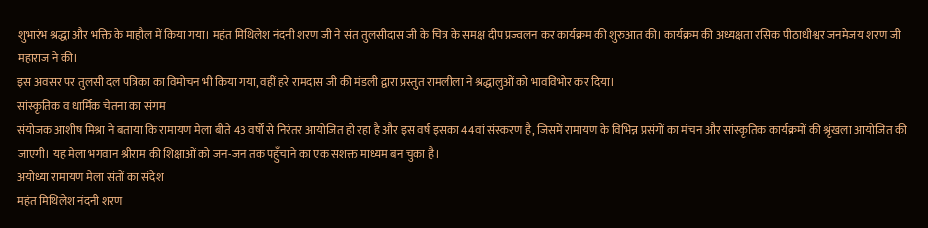शुभारंभ श्रद्धा और भक्ति के माहौल में किया गया। महंत मिथिलेश नंदनी शरण जी ने संत तुलसीदास जी के चित्र के समक्ष दीप प्रज्वलन कर कार्यक्रम की शुरुआत की। कार्यक्रम की अध्यक्षता रसिक पीठाधीश्वर जनमेजय शरण जी महाराज ने की।
इस अवसर पर तुलसी दल पत्रिका का विमोचन भी किया गया, वहीं हरे रामदास जी की मंडली द्वारा प्रस्तुत रामलीला ने श्रद्धालुओं को भावविभोर कर दिया।
सांस्कृतिक व धार्मिक चेतना का संगम
संयोजक आशीष मिश्रा ने बताया कि रामायण मेला बीते 43 वर्षों से निरंतर आयोजित हो रहा है और इस वर्ष इसका 44वां संस्करण है, जिसमें रामायण के विभिन्न प्रसंगों का मंचन और सांस्कृतिक कार्यक्रमों की श्रृंखला आयोजित की जाएगी। यह मेला भगवान श्रीराम की शिक्षाओं को जन-जन तक पहुँचाने का एक सशक्त माध्यम बन चुका है।
अयोध्या रामायण मेला संतों का संदेश
महंत मिथिलेश नंदनी शरण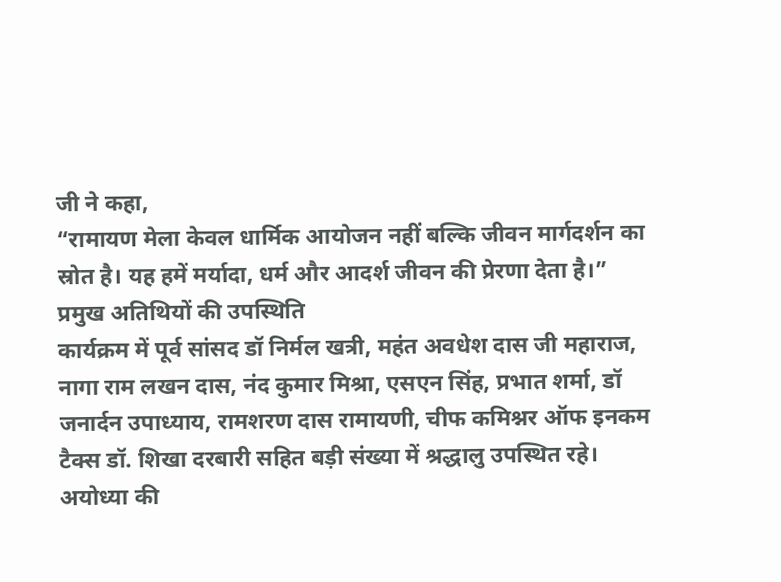जी ने कहा,
“रामायण मेला केवल धार्मिक आयोजन नहीं बल्कि जीवन मार्गदर्शन का स्रोत है। यह हमें मर्यादा, धर्म और आदर्श जीवन की प्रेरणा देता है।”
प्रमुख अतिथियों की उपस्थिति
कार्यक्रम में पूर्व सांसद डॉ निर्मल खत्री, महंत अवधेश दास जी महाराज, नागा राम लखन दास, नंद कुमार मिश्रा, एसएन सिंह, प्रभात शर्मा, डॉ जनार्दन उपाध्याय, रामशरण दास रामायणी, चीफ कमिश्नर ऑफ इनकम टैक्स डॉ. शिखा दरबारी सहित बड़ी संख्या में श्रद्धालु उपस्थित रहे।
अयोध्या की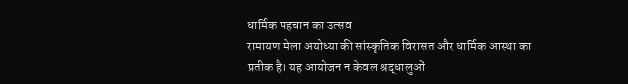धार्मिक पहचान का उत्सव
रामायण मेला अयोध्या की सांस्कृतिक विरासत और धार्मिक आस्था का प्रतीक है। यह आयोजन न केवल श्रद्धालुओं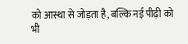को आस्था से जोड़ता है, बल्कि नई पीढ़ी को भी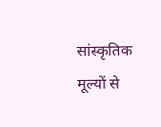सांस्कृतिक मूल्यों से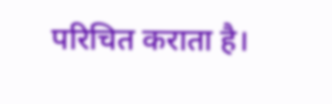परिचित कराता है।